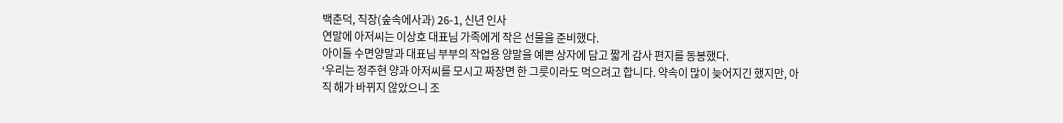백춘덕, 직장(숲속에사과) 26-1, 신년 인사
연말에 아저씨는 이상호 대표님 가족에게 작은 선물을 준비했다.
아이들 수면양말과 대표님 부부의 작업용 양말을 예쁜 상자에 담고 짧게 감사 편지를 동봉했다.
‘우리는 정주현 양과 아저씨를 모시고 짜장면 한 그릇이라도 먹으려고 합니다. 약속이 많이 늦어지긴 했지만, 아직 해가 바뀌지 않았으니 조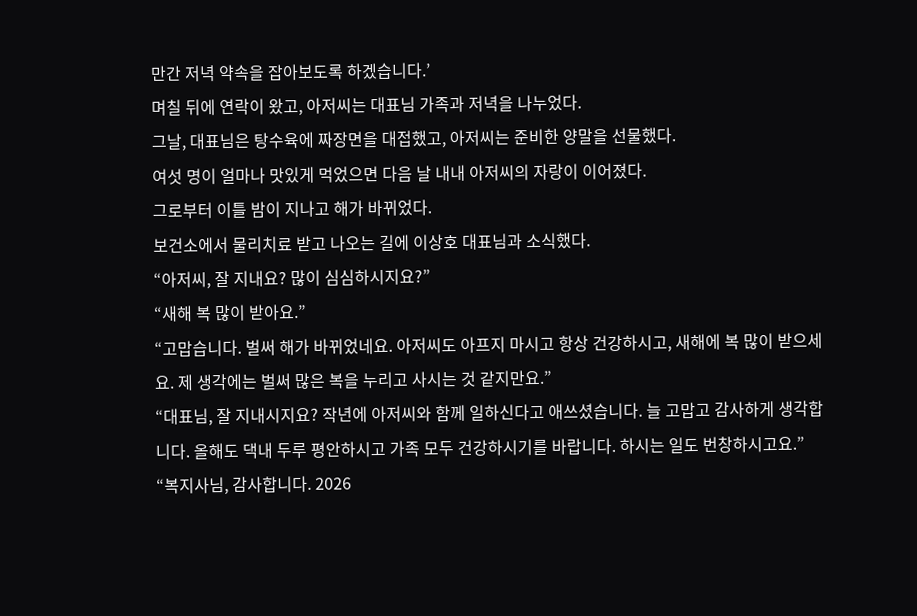만간 저녁 약속을 잡아보도록 하겠습니다.’
며칠 뒤에 연락이 왔고, 아저씨는 대표님 가족과 저녁을 나누었다.
그날, 대표님은 탕수육에 짜장면을 대접했고, 아저씨는 준비한 양말을 선물했다.
여섯 명이 얼마나 맛있게 먹었으면 다음 날 내내 아저씨의 자랑이 이어졌다.
그로부터 이틀 밤이 지나고 해가 바뀌었다.
보건소에서 물리치료 받고 나오는 길에 이상호 대표님과 소식했다.
“아저씨, 잘 지내요? 많이 심심하시지요?”
“새해 복 많이 받아요.”
“고맙습니다. 벌써 해가 바뀌었네요. 아저씨도 아프지 마시고 항상 건강하시고, 새해에 복 많이 받으세요. 제 생각에는 벌써 많은 복을 누리고 사시는 것 같지만요.”
“대표님, 잘 지내시지요? 작년에 아저씨와 함께 일하신다고 애쓰셨습니다. 늘 고맙고 감사하게 생각합니다. 올해도 댁내 두루 평안하시고 가족 모두 건강하시기를 바랍니다. 하시는 일도 번창하시고요.”
“복지사님, 감사합니다. 2026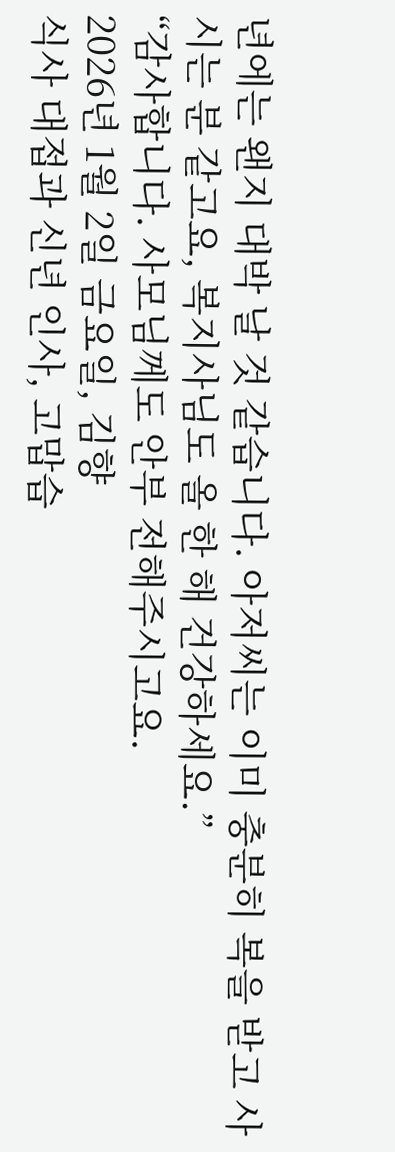년에는 왠지 대박 날 것 같습니다. 아저씨는 이미 충분히 복을 받고 사시는 분 같고요, 복지사님도 올 한 해 건강하세요.”
“감사합니다. 사모님께도 안부 전해주시고요.
2026년 1월 2일 금요일, 김향
식사 대접과 신년 인사, 고맙습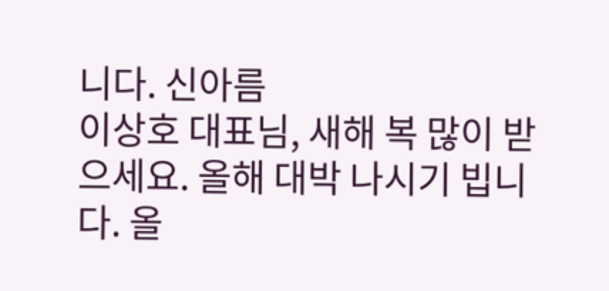니다. 신아름
이상호 대표님, 새해 복 많이 받으세요. 올해 대박 나시기 빕니다. 올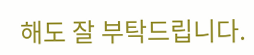해도 잘 부탁드립니다.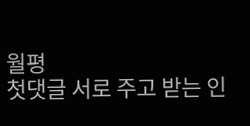월평
첫댓글 서로 주고 받는 인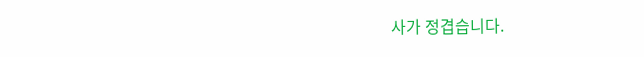사가 정겹습니다.